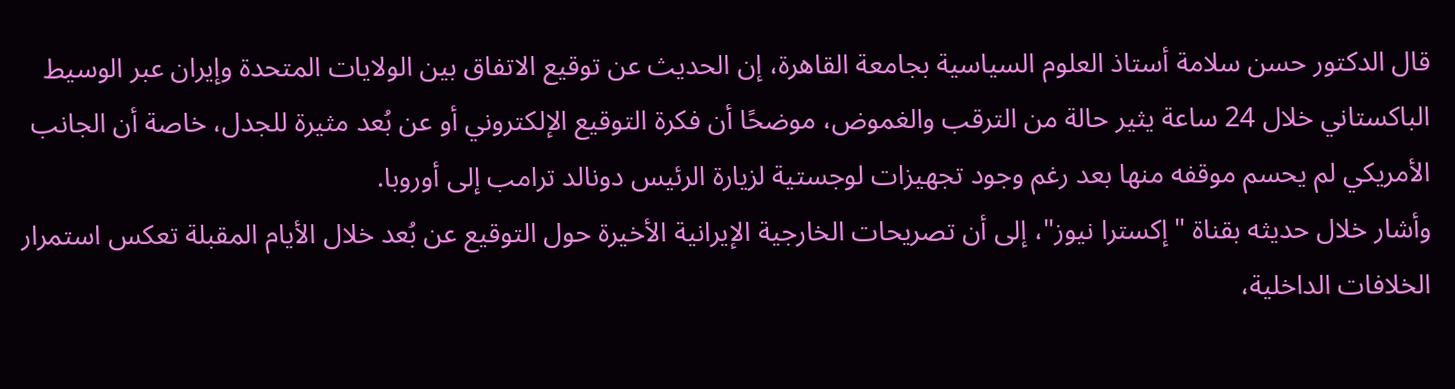قال الدكتور حسن سلامة أستاذ العلوم السياسية بجامعة القاهرة، إن الحديث عن توقيع الاتفاق بين الولايات المتحدة وإيران عبر الوسيط الباكستاني خلال 24 ساعة يثير حالة من الترقب والغموض، موضحًا أن فكرة التوقيع الإلكتروني أو عن بُعد مثيرة للجدل، خاصة أن الجانب الأمريكي لم يحسم موقفه منها بعد رغم وجود تجهيزات لوجستية لزيارة الرئيس دونالد ترامب إلى أوروبا.
وأشار خلال حديثه بقناة "إكسترا نيوز"، إلى أن تصريحات الخارجية الإيرانية الأخيرة حول التوقيع عن بُعد خلال الأيام المقبلة تعكس استمرار الخلافات الداخلية،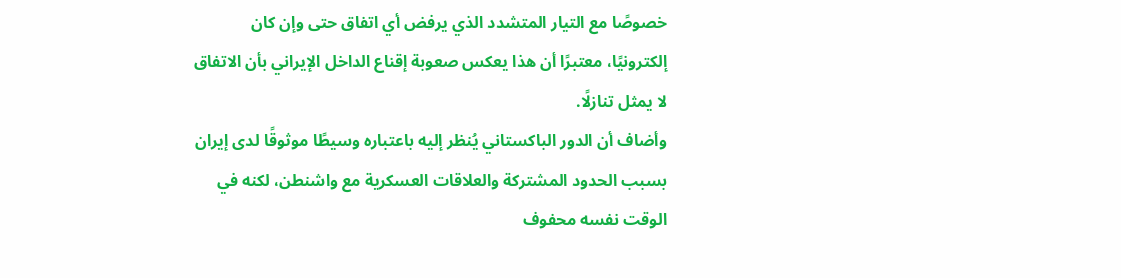خصوصًا مع التيار المتشدد الذي يرفض أي اتفاق حتى وإن كان إلكترونيًا، معتبرًا أن هذا يعكس صعوبة إقناع الداخل الإيراني بأن الاتفاق لا يمثل تنازلًا.
وأضاف أن الدور الباكستاني يُنظر إليه باعتباره وسيطًا موثوقًا لدى إيران بسبب الحدود المشتركة والعلاقات العسكرية مع واشنطن، لكنه في الوقت نفسه محفوف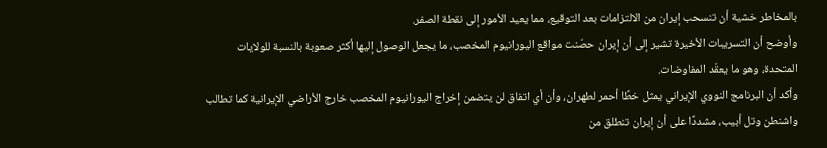بالمخاطر خشية أن تنسحب إيران من الالتزامات بعد التوقيع، مما يعيد الأمور إلى نقطة الصفر.
وأوضح أن التسريبات الأخيرة تشير إلى أن إيران حصّنت مواقع اليورانيوم المخصب، ما يجعل الوصول إليها أكثر صعوبة بالنسبة للولايات المتحدة، وهو ما يعقّد المفاوضات.
وأكد أن البرنامج النووي الإيراني يمثل خطًا أحمر لطهران، وأن أي اتفاق لن يتضمن إخراج اليورانيوم المخصب خارج الأراضي الإيرانية كما تطالب واشنطن وتل أبيب، مشددًا على أن إيران تنطلق من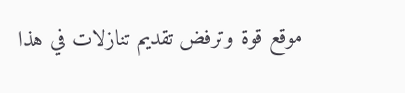موقع قوة وترفض تقديم تنازلات في هذا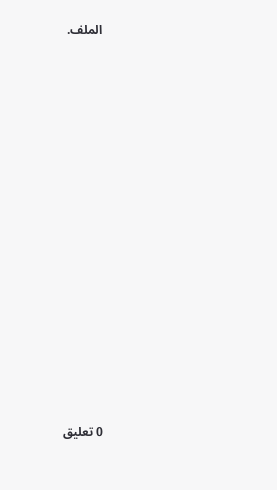الملف.


















0 تعليق